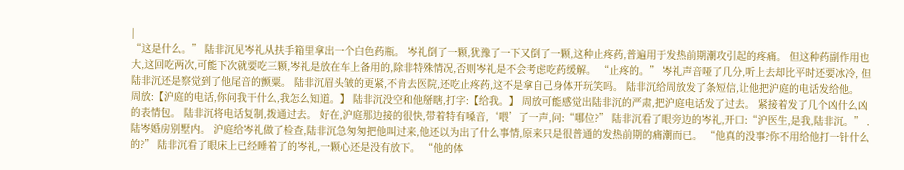|
“这是什么。” 陆非沉见岑礼从扶手箱里拿出一个白色药瓶。 岑礼倒了一颗,犹豫了一下又倒了一颗,这种止疼药,普遍用于发热前期潮攻引起的疼痛。 但这种药副作用也大,这回吃两次,可能下次就要吃三颗,岑礼是放在车上备用的,除非特殊情况,否则岑礼是不会考虑吃药缓解。 “止疼的。” 岑礼声音哑了几分,听上去却比平时还要冰冷, 但陆非沉还是察觉到了他尾音的颤粟。 陆非沉眉头皱的更紧,不肯去医院,还吃止疼药,这不是拿自己身体开玩笑吗。 陆非沉给周放发了条短信,让他把沪庭的电话发给他。 周放:【沪庭的电话,你问我干什么,我怎么知道。】 陆非沉没空和他掰瞎,打字:【给我。】 周放可能感觉出陆非沉的严肃,把沪庭电话发了过去。 紧接着发了几个凶什么凶的表情包。 陆非沉将电话复制,拨通过去。 好在,沪庭那边接的很快,带着特有嗓音,‘喂’了一声,问:“哪位?” 陆非沉看了眼旁边的岑礼,开口:“沪医生,是我,陆非沉。” . 陆岑婚房别墅内。 沪庭给岑礼做了检查,陆非沉急匆匆把他叫过来,他还以为出了什么事情,原来只是很普通的发热前期的痛潮而已。 “他真的没事?你不用给他打一针什么的?” 陆非沉看了眼床上已经睡着了的岑礼,一颗心还是没有放下。 “他的体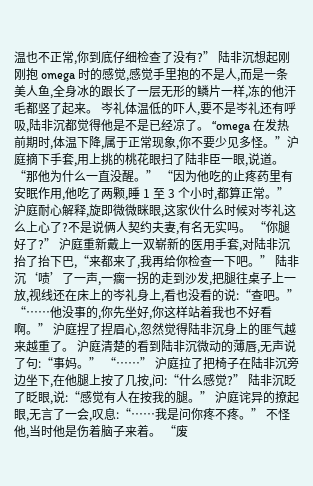温也不正常,你到底仔细检查了没有?” 陆非沉想起刚刚抱 omega 时的感觉,感觉手里抱的不是人,而是一条美人鱼,全身冰的跟长了一层无形的鳞片一样,冻的他汗毛都竖了起来。 岑礼体温低的吓人,要不是岑礼还有呼吸,陆非沉都觉得他是不是已经凉了。 “omega 在发热前期时,体温下降,属于正常现象,你不要少见多怪。”沪庭摘下手套,用上挑的桃花眼扫了陆非臣一眼,说道。 “那他为什么一直没醒。” “因为他吃的止疼药里有安眠作用,他吃了两颗,睡 1 至 3 个小时,都算正常。” 沪庭耐心解释,旋即微微眯眼,这家伙什么时候对岑礼这么上心了?不是说俩人契约夫妻,有名无实吗。 “你腿好了?” 沪庭重新戴上一双崭新的医用手套,对陆非沉抬了抬下巴,“来都来了,我再给你检查一下吧。” 陆非沉‘啧’了一声,一瘸一拐的走到沙发,把腿往桌子上一放,视线还在床上的岑礼身上,看也没看的说:“查吧。” “……他没事的,你先坐好,你这样站着我也不好看啊。” 沪庭捏了捏眉心,忽然觉得陆非沉身上的匪气越来越重了。 沪庭清楚的看到陆非沉微动的薄唇,无声说了句:“事妈。” “……” 沪庭拉了把椅子在陆非沉旁边坐下,在他腿上按了几按,问:“什么感觉?” 陆非沉眨了眨眼,说:“感觉有人在按我的腿。” 沪庭诧异的撩起眼,无言了一会,叹息:“……我是问你疼不疼。” 不怪他,当时他是伤着脑子来着。 “废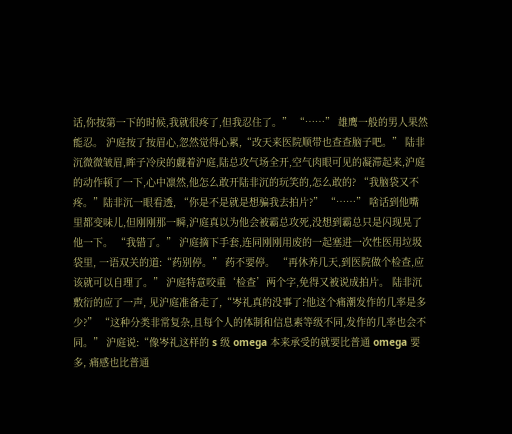话,你按第一下的时候,我就很疼了,但我忍住了。” “……” 雄鹰一般的男人果然能忍。 沪庭按了按眉心,忽然觉得心累,“改天来医院顺带也查查脑子吧。” 陆非沉微微皱眉,眸子冷戾的觑着沪庭,陆总攻气场全开,空气肉眼可见的凝滞起来,沪庭的动作顿了一下,心中凛然,他怎么敢开陆非沉的玩笑的,怎么敢的? “我脑袋又不疼。”陆非沉一眼看透, “你是不是就是想骗我去拍片?” “……” 啥话到他嘴里都变味儿,但刚刚那一瞬,沪庭真以为他会被霸总攻死,没想到霸总只是闪现晃了他一下。 “我错了。” 沪庭摘下手套,连同刚刚用废的一起塞进一次性医用垃圾袋里, 一语双关的道:“药别停。” 药不要停。 “再休养几天,到医院做个检查,应该就可以自理了。” 沪庭特意咬重‘检查’两个字,免得又被说成拍片。 陆非沉敷衍的应了一声, 见沪庭准备走了,“岑礼真的没事了?他这个痛潮发作的几率是多少?” “这种分类非常复杂,且每个人的体制和信息素等级不同,发作的几率也会不同。” 沪庭说:“像岑礼这样的 s 级 omega 本来承受的就要比普通 omega 要多, 痛感也比普通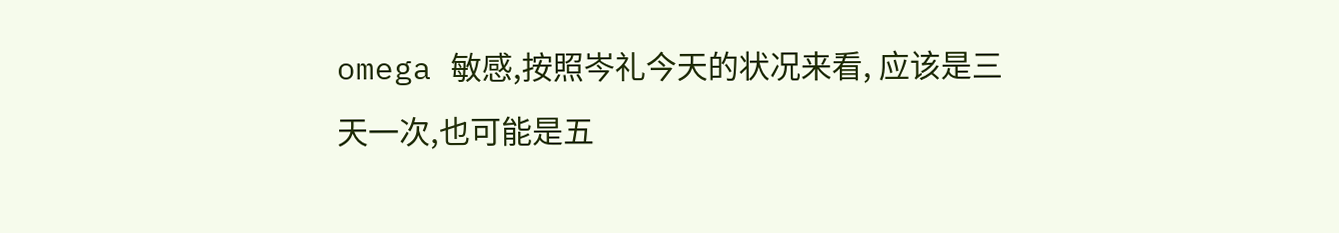omega 敏感,按照岑礼今天的状况来看, 应该是三天一次,也可能是五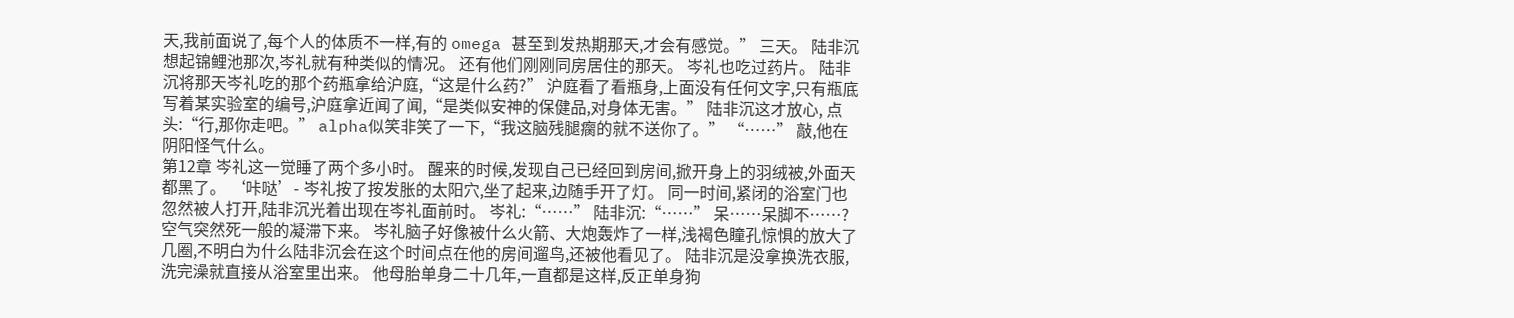天,我前面说了,每个人的体质不一样,有的 omega 甚至到发热期那天,才会有感觉。” 三天。 陆非沉想起锦鲤池那次,岑礼就有种类似的情况。 还有他们刚刚同房居住的那天。 岑礼也吃过药片。 陆非沉将那天岑礼吃的那个药瓶拿给沪庭,“这是什么药?” 沪庭看了看瓶身,上面没有任何文字,只有瓶底写着某实验室的编号,沪庭拿近闻了闻,“是类似安神的保健品,对身体无害。” 陆非沉这才放心, 点头:“行,那你走吧。” alpha似笑非笑了一下,“我这脑残腿瘸的就不送你了。” “……” 敲,他在阴阳怪气什么。
第12章 岑礼这一觉睡了两个多小时。 醒来的时候,发现自己已经回到房间,掀开身上的羽绒被,外面天都黑了。 ‘咔哒’- 岑礼按了按发胀的太阳穴,坐了起来,边随手开了灯。 同一时间,紧闭的浴室门也忽然被人打开,陆非沉光着出现在岑礼面前时。 岑礼:“……” 陆非沉:“……” 呆……呆脚不……? 空气突然死一般的凝滞下来。 岑礼脑子好像被什么火箭、大炮轰炸了一样,浅褐色瞳孔惊惧的放大了几圈,不明白为什么陆非沉会在这个时间点在他的房间遛鸟,还被他看见了。 陆非沉是没拿换洗衣服,洗完澡就直接从浴室里出来。 他母胎单身二十几年,一直都是这样,反正单身狗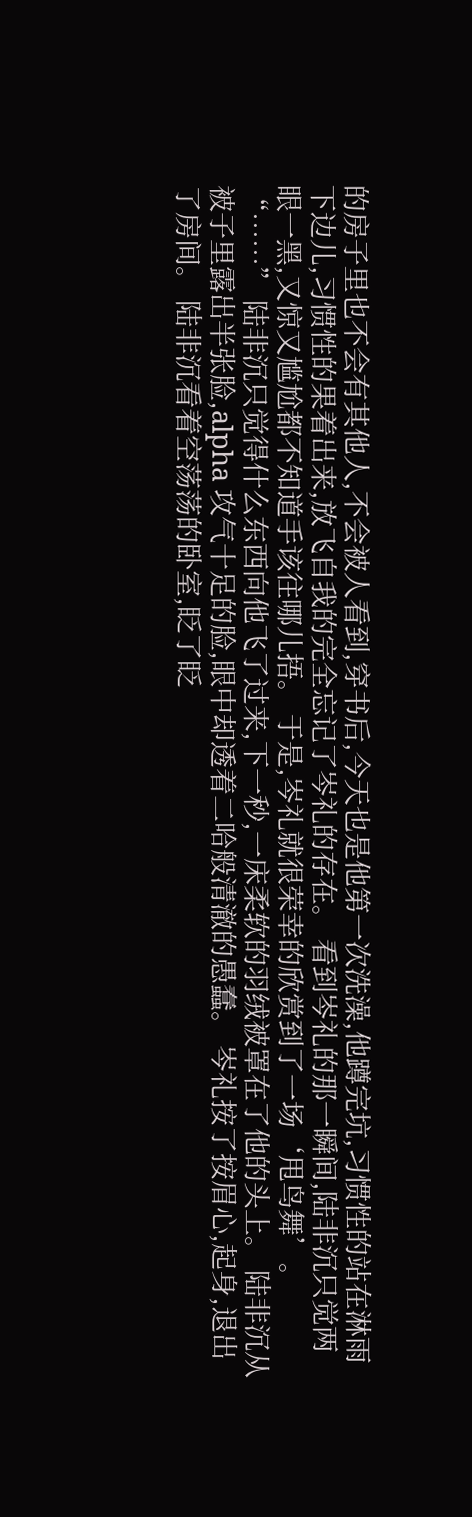的房子里也不会有其他人,不会被人看到,穿书后,今天也是他第一次洗澡,他蹲完坑,习惯性的站在淋雨下边儿,习惯性的果着出来,放飞自我的完全忘记了岑礼的存在。 看到岑礼的那一瞬间,陆非沉只觉两眼一黑,又惊又尴尬都不知道手该往哪儿捂。 于是,岑礼就很荣幸的欣赏到了一场‘甩鸟舞’。 “……” 陆非沉只觉得什么东西向他飞了过来,下一秒,一床柔软的羽绒被罩在了他的头上。 陆非沉从被子里露出半张脸,alpha 攻气十足的脸,眼中却透着二哈般清澈的愚蠢。 岑礼按了按眉心,起身,退出了房间。 陆非沉看着空荡荡的卧室,眨了眨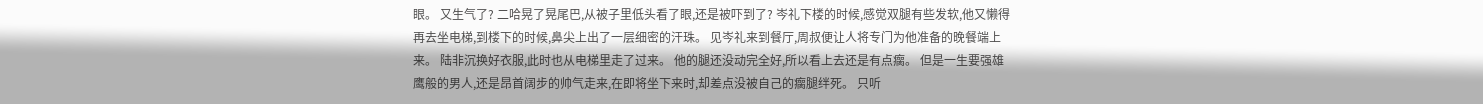眼。 又生气了? 二哈晃了晃尾巴,从被子里低头看了眼,还是被吓到了? 岑礼下楼的时候,感觉双腿有些发软,他又懒得再去坐电梯,到楼下的时候,鼻尖上出了一层细密的汗珠。 见岑礼来到餐厅,周叔便让人将专门为他准备的晚餐端上来。 陆非沉换好衣服,此时也从电梯里走了过来。 他的腿还没动完全好,所以看上去还是有点瘸。 但是一生要强雄鹰般的男人,还是昂首阔步的帅气走来,在即将坐下来时,却差点没被自己的瘸腿绊死。 只听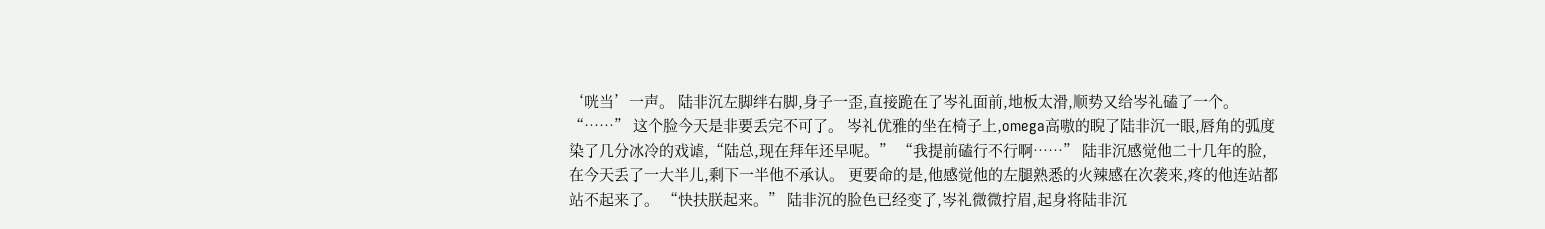‘咣当’一声。 陆非沉左脚绊右脚,身子一歪,直接跪在了岑礼面前,地板太滑,顺势又给岑礼磕了一个。 “……” 这个脸今天是非要丢完不可了。 岑礼优雅的坐在椅子上,omega高嗷的睨了陆非沉一眼,唇角的弧度染了几分冰冷的戏谑,“陆总,现在拜年还早呢。” “我提前磕行不行啊……” 陆非沉感觉他二十几年的脸,在今天丢了一大半儿,剩下一半他不承认。 更要命的是,他感觉他的左腿熟悉的火辣感在次袭来,疼的他连站都站不起来了。 “快扶朕起来。” 陆非沉的脸色已经变了,岑礼微微拧眉,起身将陆非沉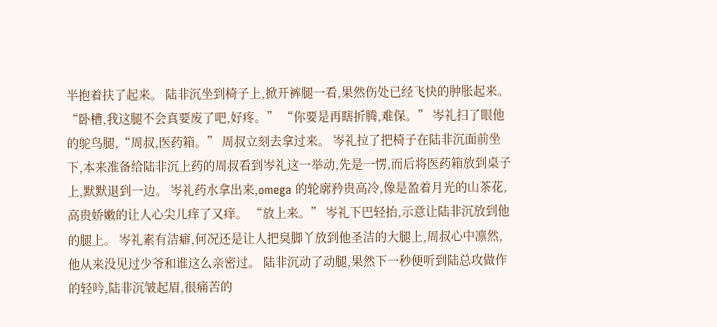半抱着扶了起来。 陆非沉坐到椅子上,掀开裤腿一看,果然伤处已经飞快的肿胀起来。 “卧槽,我这腿不会真要废了吧,好疼。” “你要是再瞎折腾,难保。” 岑礼扫了眼他的鸵鸟腿,“周叔,医药箱。” 周叔立刻去拿过来。 岑礼拉了把椅子在陆非沉面前坐下,本来准备给陆非沉上药的周叔看到岑礼这一举动,先是一愣,而后将医药箱放到桌子上,默默退到一边。 岑礼药水拿出来,omega 的轮廓矜贵高冷,像是盈着月光的山茶花,高贵娇嫩的让人心尖儿痒了又痒。 “放上来。” 岑礼下巴轻抬,示意让陆非沉放到他的腿上。 岑礼素有洁癖,何况还是让人把臭脚丫放到他圣洁的大腿上,周叔心中凛然, 他从来没见过少爷和谁这么亲密过。 陆非沉动了动腿,果然下一秒便听到陆总攻做作的轻吟,陆非沉皱起眉,很痛苦的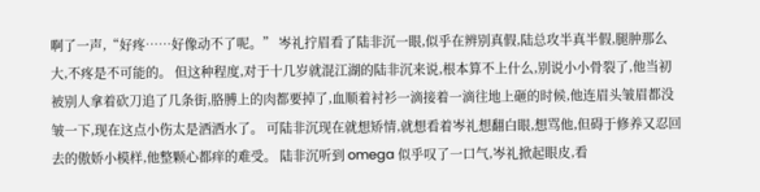啊了一声,“好疼……好像动不了呢。” 岑礼拧眉看了陆非沉一眼,似乎在辨别真假,陆总攻半真半假,腿肿那么大,不疼是不可能的。 但这种程度,对于十几岁就混江湖的陆非沉来说,根本算不上什么,别说小小骨裂了,他当初被别人拿着砍刀追了几条街,胳膊上的肉都要掉了,血顺着衬衫一滴接着一滴往地上砸的时候,他连眉头皱眉都没皱一下,现在这点小伤太是洒洒水了。 可陆非沉现在就想矫情,就想看着岑礼想翻白眼,想骂他,但碍于修养又忍回去的傲娇小模样,他整颗心都痒的难受。 陆非沉听到 omega 似乎叹了一口气,岑礼掀起眼皮,看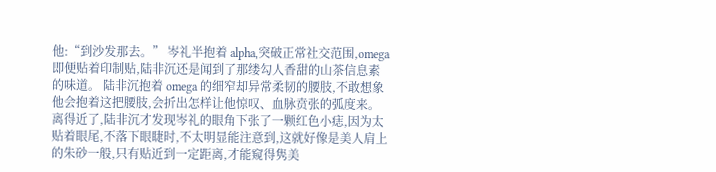他:“到沙发那去。” 岑礼半抱着 alpha,突破正常社交范围,omega 即便贴着印制贴,陆非沉还是闻到了那缕勾人香甜的山茶信息素的味道。 陆非沉抱着 omega 的细窄却异常柔韧的腰肢,不敢想象他会抱着这把腰肢,会折出怎样让他惊叹、血脉贲张的弧度来。 离得近了,陆非沉才发现岑礼的眼角下张了一颗红色小痣,因为太贴着眼尾,不落下眼睫时,不太明显能注意到,这就好像是美人肩上的朱砂一般,只有贴近到一定距离,才能窥得隽美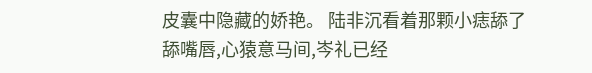皮囊中隐藏的娇艳。 陆非沉看着那颗小痣舔了舔嘴唇,心猿意马间,岑礼已经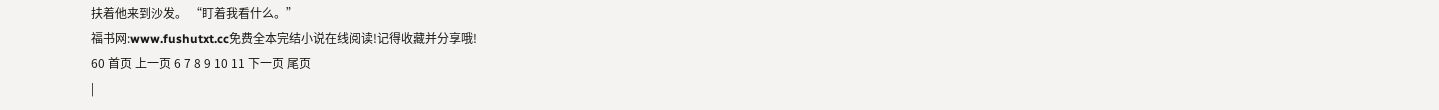扶着他来到沙发。 “盯着我看什么。”
福书网:www.fushutxt.cc免费全本完结小说在线阅读!记得收藏并分享哦!
60 首页 上一页 6 7 8 9 10 11 下一页 尾页
|